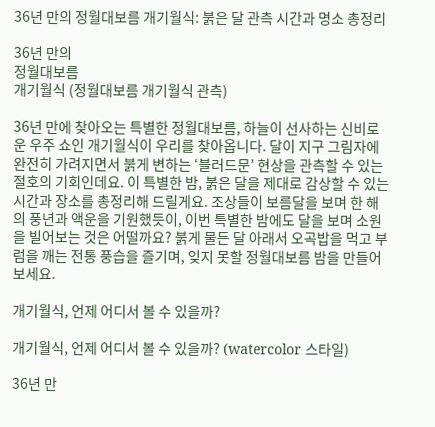36년 만의 정월대보름 개기월식: 붉은 달 관측 시간과 명소 총정리

36년 만의
정월대보름
개기월식 (정월대보름 개기월식 관측)

36년 만에 찾아오는 특별한 정월대보름, 하늘이 선사하는 신비로운 우주 쇼인 개기월식이 우리를 찾아옵니다. 달이 지구 그림자에 완전히 가려지면서 붉게 변하는 ‘블러드문’ 현상을 관측할 수 있는 절호의 기회인데요. 이 특별한 밤, 붉은 달을 제대로 감상할 수 있는 시간과 장소를 총정리해 드릴게요. 조상들이 보름달을 보며 한 해의 풍년과 액운을 기원했듯이, 이번 특별한 밤에도 달을 보며 소원을 빌어보는 것은 어떨까요? 붉게 물든 달 아래서 오곡밥을 먹고 부럼을 깨는 전통 풍습을 즐기며, 잊지 못할 정월대보름 밤을 만들어 보세요.

개기월식, 언제 어디서 볼 수 있을까?

개기월식, 언제 어디서 볼 수 있을까? (watercolor 스타일)

36년 만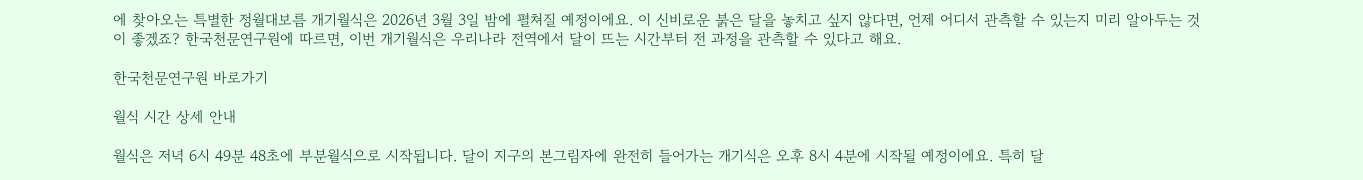에 찾아오는 특별한 정월대보름 개기월식은 2026년 3월 3일 밤에 펼쳐질 예정이에요. 이 신비로운 붉은 달을 놓치고 싶지 않다면, 언제 어디서 관측할 수 있는지 미리 알아두는 것이 좋겠죠? 한국천문연구원에 따르면, 이번 개기월식은 우리나라 전역에서 달이 뜨는 시간부터 전 과정을 관측할 수 있다고 해요.

한국천문연구원 바로가기

월식 시간 상세 안내

월식은 저녁 6시 49분 48초에 부분월식으로 시작됩니다. 달이 지구의 본그림자에 완전히 들어가는 개기식은 오후 8시 4분에 시작될 예정이에요. 특히 달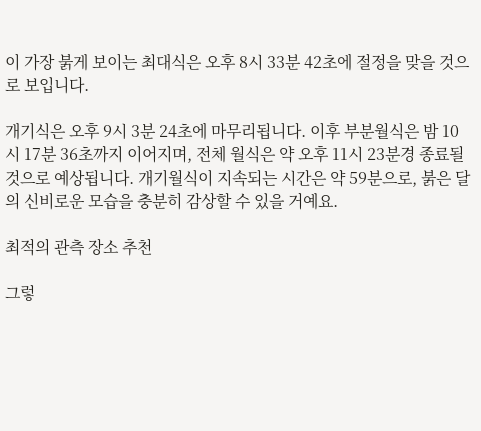이 가장 붉게 보이는 최대식은 오후 8시 33분 42초에 절정을 맞을 것으로 보입니다.

개기식은 오후 9시 3분 24초에 마무리됩니다. 이후 부분월식은 밤 10시 17분 36초까지 이어지며, 전체 월식은 약 오후 11시 23분경 종료될 것으로 예상됩니다. 개기월식이 지속되는 시간은 약 59분으로, 붉은 달의 신비로운 모습을 충분히 감상할 수 있을 거예요.

최적의 관측 장소 추천

그렇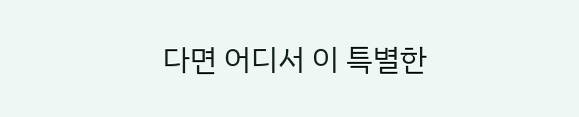다면 어디서 이 특별한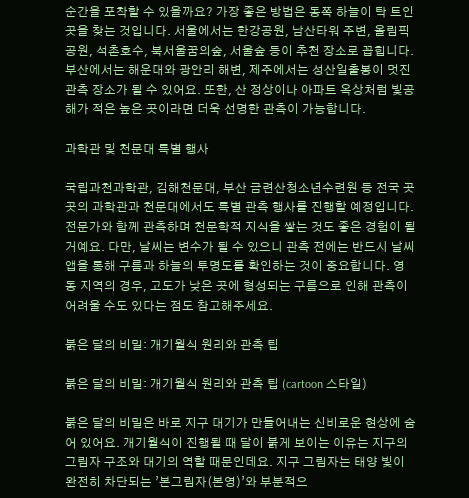순간을 포착할 수 있을까요? 가장 좋은 방법은 동쪽 하늘이 탁 트인 곳을 찾는 것입니다. 서울에서는 한강공원, 남산타워 주변, 올림픽공원, 석촌호수, 북서울꿈의숲, 서울숲 등이 추천 장소로 꼽힙니다. 부산에서는 해운대와 광안리 해변, 제주에서는 성산일출봉이 멋진 관측 장소가 될 수 있어요. 또한, 산 정상이나 아파트 옥상처럼 빛공해가 적은 높은 곳이라면 더욱 선명한 관측이 가능합니다.

과학관 및 천문대 특별 행사

국립과천과학관, 김해천문대, 부산 금련산청소년수련원 등 전국 곳곳의 과학관과 천문대에서도 특별 관측 행사를 진행할 예정입니다. 전문가와 함께 관측하며 천문학적 지식을 쌓는 것도 좋은 경험이 될 거예요. 다만, 날씨는 변수가 될 수 있으니 관측 전에는 반드시 날씨 앱을 통해 구름과 하늘의 투명도를 확인하는 것이 중요합니다. 영동 지역의 경우, 고도가 낮은 곳에 형성되는 구름으로 인해 관측이 어려울 수도 있다는 점도 참고해주세요.

붉은 달의 비밀: 개기월식 원리와 관측 팁

붉은 달의 비밀: 개기월식 원리와 관측 팁 (cartoon 스타일)

붉은 달의 비밀은 바로 지구 대기가 만들어내는 신비로운 현상에 숨어 있어요. 개기월식이 진행될 때 달이 붉게 보이는 이유는 지구의 그림자 구조와 대기의 역할 때문인데요. 지구 그림자는 태양 빛이 완전히 차단되는 ’본그림자(본영)’와 부분적으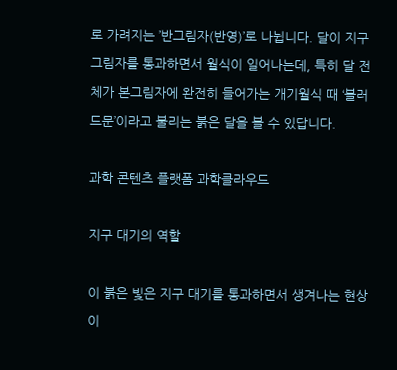로 가려지는 ’반그림자(반영)’로 나뉩니다. 달이 지구 그림자를 통과하면서 월식이 일어나는데, 특히 달 전체가 본그림자에 완전히 들어가는 개기월식 때 ‘블러드문’이라고 불리는 붉은 달을 볼 수 있답니다.

과학 콘텐츠 플랫폼 과학클라우드

지구 대기의 역할

이 붉은 빛은 지구 대기를 통과하면서 생겨나는 현상이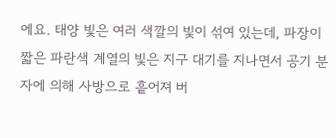에요. 태양 빛은 여러 색깔의 빛이 섞여 있는데, 파장이 짧은 파란색 계열의 빛은 지구 대기를 지나면서 공기 분자에 의해 사방으로 흩어져 버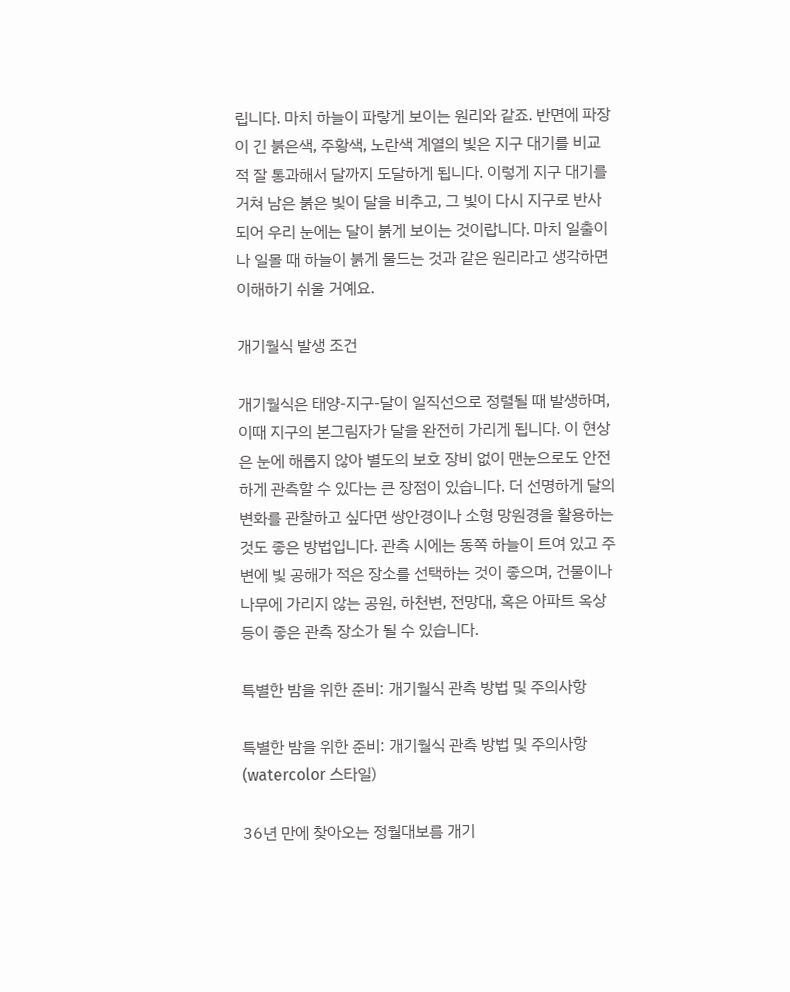립니다. 마치 하늘이 파랗게 보이는 원리와 같죠. 반면에 파장이 긴 붉은색, 주황색, 노란색 계열의 빛은 지구 대기를 비교적 잘 통과해서 달까지 도달하게 됩니다. 이렇게 지구 대기를 거쳐 남은 붉은 빛이 달을 비추고, 그 빛이 다시 지구로 반사되어 우리 눈에는 달이 붉게 보이는 것이랍니다. 마치 일출이나 일몰 때 하늘이 붉게 물드는 것과 같은 원리라고 생각하면 이해하기 쉬울 거예요.

개기월식 발생 조건

개기월식은 태양-지구-달이 일직선으로 정렬될 때 발생하며, 이때 지구의 본그림자가 달을 완전히 가리게 됩니다. 이 현상은 눈에 해롭지 않아 별도의 보호 장비 없이 맨눈으로도 안전하게 관측할 수 있다는 큰 장점이 있습니다. 더 선명하게 달의 변화를 관찰하고 싶다면 쌍안경이나 소형 망원경을 활용하는 것도 좋은 방법입니다. 관측 시에는 동쪽 하늘이 트여 있고 주변에 빛 공해가 적은 장소를 선택하는 것이 좋으며, 건물이나 나무에 가리지 않는 공원, 하천변, 전망대, 혹은 아파트 옥상 등이 좋은 관측 장소가 될 수 있습니다.

특별한 밤을 위한 준비: 개기월식 관측 방법 및 주의사항

특별한 밤을 위한 준비: 개기월식 관측 방법 및 주의사항 (watercolor 스타일)

36년 만에 찾아오는 정월대보름 개기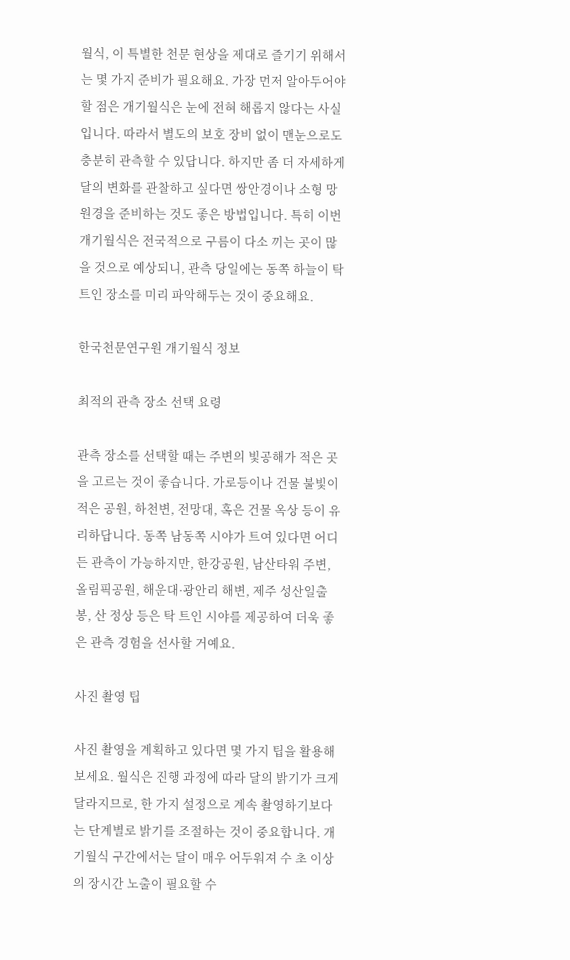월식, 이 특별한 천문 현상을 제대로 즐기기 위해서는 몇 가지 준비가 필요해요. 가장 먼저 알아두어야 할 점은 개기월식은 눈에 전혀 해롭지 않다는 사실입니다. 따라서 별도의 보호 장비 없이 맨눈으로도 충분히 관측할 수 있답니다. 하지만 좀 더 자세하게 달의 변화를 관찰하고 싶다면 쌍안경이나 소형 망원경을 준비하는 것도 좋은 방법입니다. 특히 이번 개기월식은 전국적으로 구름이 다소 끼는 곳이 많을 것으로 예상되니, 관측 당일에는 동쪽 하늘이 탁 트인 장소를 미리 파악해두는 것이 중요해요.

한국천문연구원 개기월식 정보

최적의 관측 장소 선택 요령

관측 장소를 선택할 때는 주변의 빛공해가 적은 곳을 고르는 것이 좋습니다. 가로등이나 건물 불빛이 적은 공원, 하천변, 전망대, 혹은 건물 옥상 등이 유리하답니다. 동쪽 남동쪽 시야가 트여 있다면 어디든 관측이 가능하지만, 한강공원, 남산타워 주변, 올림픽공원, 해운대·광안리 해변, 제주 성산일출봉, 산 정상 등은 탁 트인 시야를 제공하여 더욱 좋은 관측 경험을 선사할 거예요.

사진 촬영 팁

사진 촬영을 계획하고 있다면 몇 가지 팁을 활용해보세요. 월식은 진행 과정에 따라 달의 밝기가 크게 달라지므로, 한 가지 설정으로 계속 촬영하기보다는 단계별로 밝기를 조절하는 것이 중요합니다. 개기월식 구간에서는 달이 매우 어두워져 수 초 이상의 장시간 노출이 필요할 수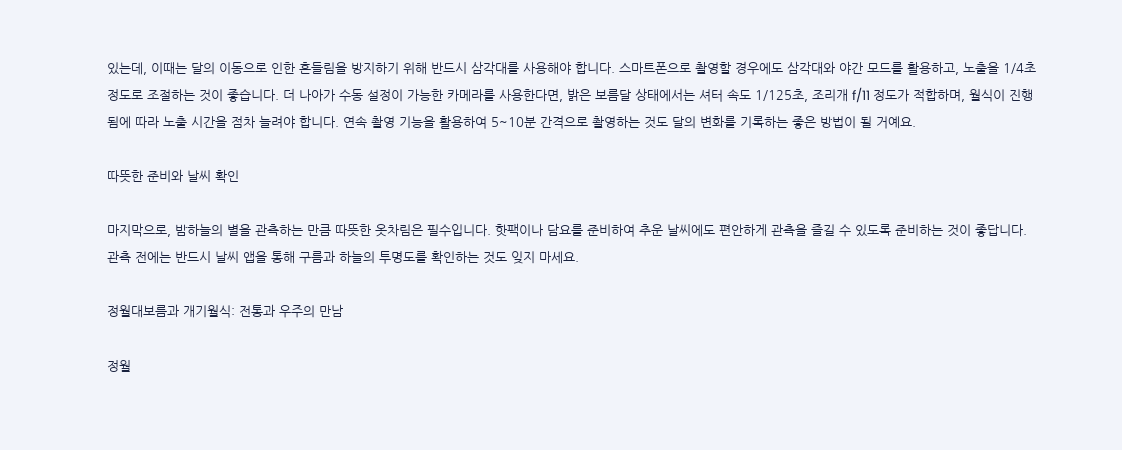있는데, 이때는 달의 이동으로 인한 흔들림을 방지하기 위해 반드시 삼각대를 사용해야 합니다. 스마트폰으로 촬영할 경우에도 삼각대와 야간 모드를 활용하고, 노출을 1/4초 정도로 조절하는 것이 좋습니다. 더 나아가 수동 설정이 가능한 카메라를 사용한다면, 밝은 보름달 상태에서는 셔터 속도 1/125초, 조리개 f/11 정도가 적합하며, 월식이 진행됨에 따라 노출 시간을 점차 늘려야 합니다. 연속 촬영 기능을 활용하여 5~10분 간격으로 촬영하는 것도 달의 변화를 기록하는 좋은 방법이 될 거예요.

따뜻한 준비와 날씨 확인

마지막으로, 밤하늘의 별을 관측하는 만큼 따뜻한 옷차림은 필수입니다. 핫팩이나 담요를 준비하여 추운 날씨에도 편안하게 관측을 즐길 수 있도록 준비하는 것이 좋답니다. 관측 전에는 반드시 날씨 앱을 통해 구름과 하늘의 투명도를 확인하는 것도 잊지 마세요.

정월대보름과 개기월식: 전통과 우주의 만남

정월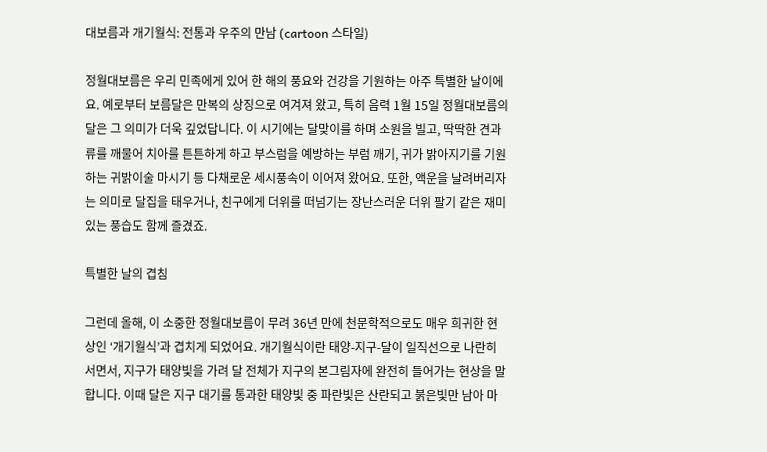대보름과 개기월식: 전통과 우주의 만남 (cartoon 스타일)

정월대보름은 우리 민족에게 있어 한 해의 풍요와 건강을 기원하는 아주 특별한 날이에요. 예로부터 보름달은 만복의 상징으로 여겨져 왔고, 특히 음력 1월 15일 정월대보름의 달은 그 의미가 더욱 깊었답니다. 이 시기에는 달맞이를 하며 소원을 빌고, 딱딱한 견과류를 깨물어 치아를 튼튼하게 하고 부스럼을 예방하는 부럼 깨기, 귀가 밝아지기를 기원하는 귀밝이술 마시기 등 다채로운 세시풍속이 이어져 왔어요. 또한, 액운을 날려버리자는 의미로 달집을 태우거나, 친구에게 더위를 떠넘기는 장난스러운 더위 팔기 같은 재미있는 풍습도 함께 즐겼죠.

특별한 날의 겹침

그런데 올해, 이 소중한 정월대보름이 무려 36년 만에 천문학적으로도 매우 희귀한 현상인 ‘개기월식’과 겹치게 되었어요. 개기월식이란 태양-지구-달이 일직선으로 나란히 서면서, 지구가 태양빛을 가려 달 전체가 지구의 본그림자에 완전히 들어가는 현상을 말합니다. 이때 달은 지구 대기를 통과한 태양빛 중 파란빛은 산란되고 붉은빛만 남아 마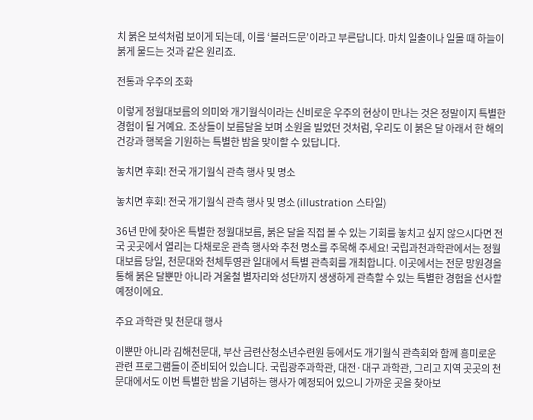치 붉은 보석처럼 보이게 되는데, 이를 ‘블러드문’이라고 부른답니다. 마치 일출이나 일몰 때 하늘이 붉게 물드는 것과 같은 원리죠.

전통과 우주의 조화

이렇게 정월대보름의 의미와 개기월식이라는 신비로운 우주의 현상이 만나는 것은 정말이지 특별한 경험이 될 거예요. 조상들이 보름달을 보며 소원을 빌었던 것처럼, 우리도 이 붉은 달 아래서 한 해의 건강과 행복을 기원하는 특별한 밤을 맞이할 수 있답니다.

놓치면 후회! 전국 개기월식 관측 행사 및 명소

놓치면 후회! 전국 개기월식 관측 행사 및 명소 (illustration 스타일)

36년 만에 찾아온 특별한 정월대보름, 붉은 달을 직접 볼 수 있는 기회를 놓치고 싶지 않으시다면 전국 곳곳에서 열리는 다채로운 관측 행사와 추천 명소를 주목해 주세요! 국립과천과학관에서는 정월대보름 당일, 천문대와 천체투영관 일대에서 특별 관측회를 개최합니다. 이곳에서는 전문 망원경을 통해 붉은 달뿐만 아니라 겨울철 별자리와 성단까지 생생하게 관측할 수 있는 특별한 경험을 선사할 예정이에요.

주요 과학관 및 천문대 행사

이뿐만 아니라 김해천문대, 부산 금련산청소년수련원 등에서도 개기월식 관측회와 함께 흥미로운 관련 프로그램들이 준비되어 있습니다. 국립광주과학관, 대전·대구 과학관, 그리고 지역 곳곳의 천문대에서도 이번 특별한 밤을 기념하는 행사가 예정되어 있으니 가까운 곳을 찾아보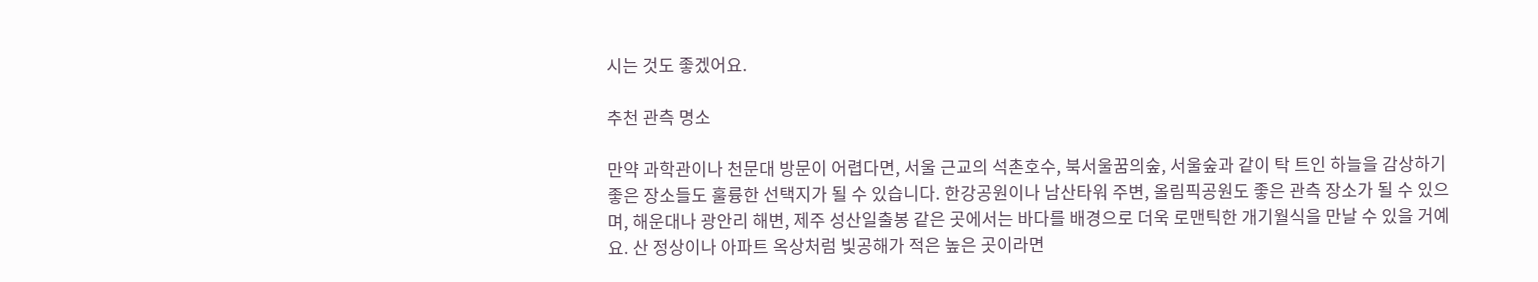시는 것도 좋겠어요.

추천 관측 명소

만약 과학관이나 천문대 방문이 어렵다면, 서울 근교의 석촌호수, 북서울꿈의숲, 서울숲과 같이 탁 트인 하늘을 감상하기 좋은 장소들도 훌륭한 선택지가 될 수 있습니다. 한강공원이나 남산타워 주변, 올림픽공원도 좋은 관측 장소가 될 수 있으며, 해운대나 광안리 해변, 제주 성산일출봉 같은 곳에서는 바다를 배경으로 더욱 로맨틱한 개기월식을 만날 수 있을 거예요. 산 정상이나 아파트 옥상처럼 빛공해가 적은 높은 곳이라면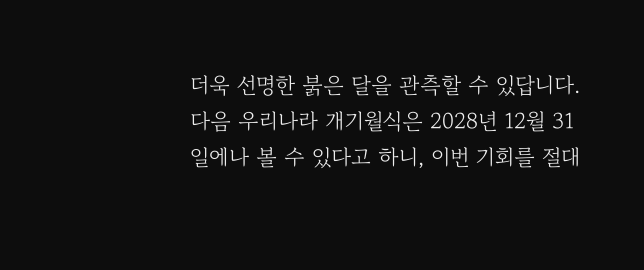더욱 선명한 붉은 달을 관측할 수 있답니다. 다음 우리나라 개기월식은 2028년 12월 31일에나 볼 수 있다고 하니, 이번 기회를 절대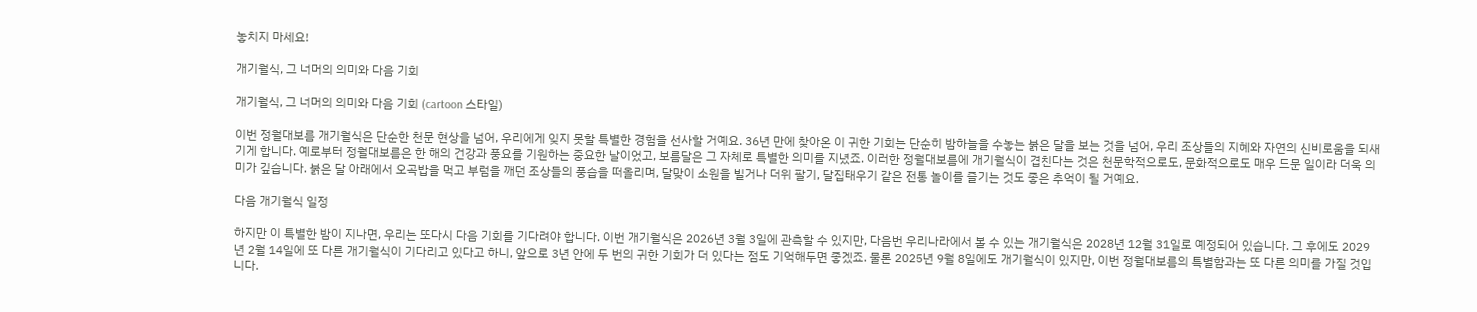놓치지 마세요!

개기월식, 그 너머의 의미와 다음 기회

개기월식, 그 너머의 의미와 다음 기회 (cartoon 스타일)

이번 정월대보름 개기월식은 단순한 천문 현상을 넘어, 우리에게 잊지 못할 특별한 경험을 선사할 거예요. 36년 만에 찾아온 이 귀한 기회는 단순히 밤하늘을 수놓는 붉은 달을 보는 것을 넘어, 우리 조상들의 지혜와 자연의 신비로움을 되새기게 합니다. 예로부터 정월대보름은 한 해의 건강과 풍요를 기원하는 중요한 날이었고, 보름달은 그 자체로 특별한 의미를 지녔죠. 이러한 정월대보름에 개기월식이 겹친다는 것은 천문학적으로도, 문화적으로도 매우 드문 일이라 더욱 의미가 깊습니다. 붉은 달 아래에서 오곡밥을 먹고 부럼을 깨던 조상들의 풍습을 떠올리며, 달맞이 소원을 빌거나 더위 팔기, 달집태우기 같은 전통 놀이를 즐기는 것도 좋은 추억이 될 거예요.

다음 개기월식 일정

하지만 이 특별한 밤이 지나면, 우리는 또다시 다음 기회를 기다려야 합니다. 이번 개기월식은 2026년 3월 3일에 관측할 수 있지만, 다음번 우리나라에서 볼 수 있는 개기월식은 2028년 12월 31일로 예정되어 있습니다. 그 후에도 2029년 2월 14일에 또 다른 개기월식이 기다리고 있다고 하니, 앞으로 3년 안에 두 번의 귀한 기회가 더 있다는 점도 기억해두면 좋겠죠. 물론 2025년 9월 8일에도 개기월식이 있지만, 이번 정월대보름의 특별함과는 또 다른 의미를 가질 것입니다.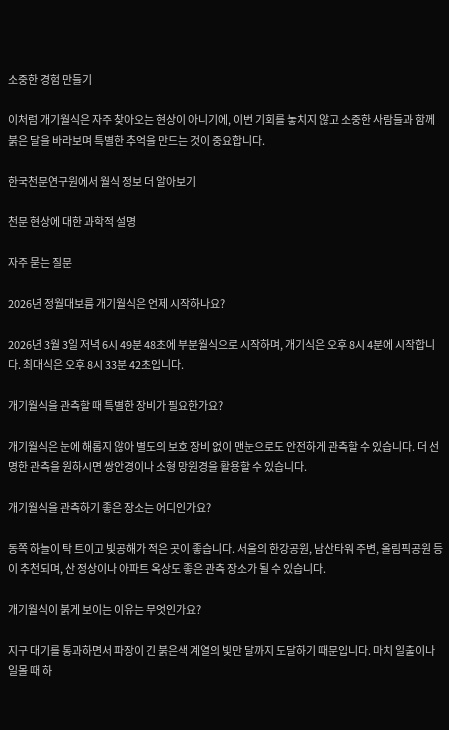소중한 경험 만들기

이처럼 개기월식은 자주 찾아오는 현상이 아니기에, 이번 기회를 놓치지 않고 소중한 사람들과 함께 붉은 달을 바라보며 특별한 추억을 만드는 것이 중요합니다.

한국천문연구원에서 월식 정보 더 알아보기

천문 현상에 대한 과학적 설명

자주 묻는 질문

2026년 정월대보름 개기월식은 언제 시작하나요?

2026년 3월 3일 저녁 6시 49분 48초에 부분월식으로 시작하며, 개기식은 오후 8시 4분에 시작합니다. 최대식은 오후 8시 33분 42초입니다.

개기월식을 관측할 때 특별한 장비가 필요한가요?

개기월식은 눈에 해롭지 않아 별도의 보호 장비 없이 맨눈으로도 안전하게 관측할 수 있습니다. 더 선명한 관측을 원하시면 쌍안경이나 소형 망원경을 활용할 수 있습니다.

개기월식을 관측하기 좋은 장소는 어디인가요?

동쪽 하늘이 탁 트이고 빛공해가 적은 곳이 좋습니다. 서울의 한강공원, 남산타워 주변, 올림픽공원 등이 추천되며, 산 정상이나 아파트 옥상도 좋은 관측 장소가 될 수 있습니다.

개기월식이 붉게 보이는 이유는 무엇인가요?

지구 대기를 통과하면서 파장이 긴 붉은색 계열의 빛만 달까지 도달하기 때문입니다. 마치 일출이나 일몰 때 하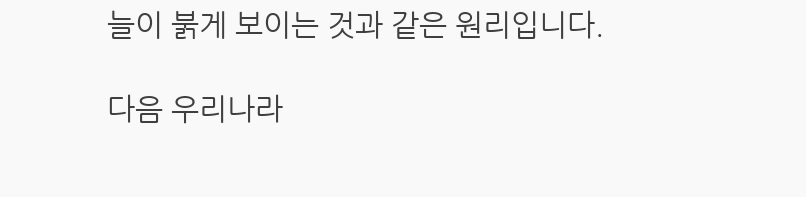늘이 붉게 보이는 것과 같은 원리입니다.

다음 우리나라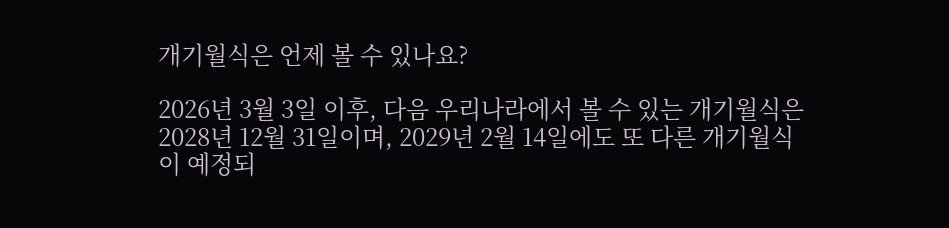개기월식은 언제 볼 수 있나요?

2026년 3월 3일 이후, 다음 우리나라에서 볼 수 있는 개기월식은 2028년 12월 31일이며, 2029년 2월 14일에도 또 다른 개기월식이 예정되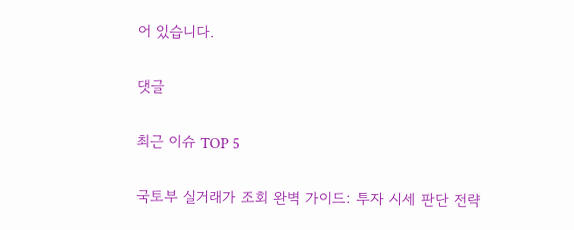어 있습니다.

댓글

최근 이슈 TOP 5

국토부 실거래가 조회 완벽 가이드: 투자 시세 판단 전략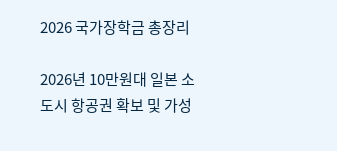2026 국가장학금 총장리

2026년 10만원대 일본 소도시 항공권 확보 및 가성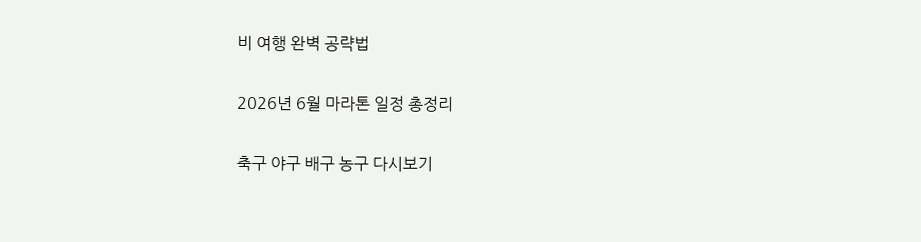비 여행 완벽 공략법

2026년 6월 마라톤 일정 총정리

축구 야구 배구 농구 다시보기